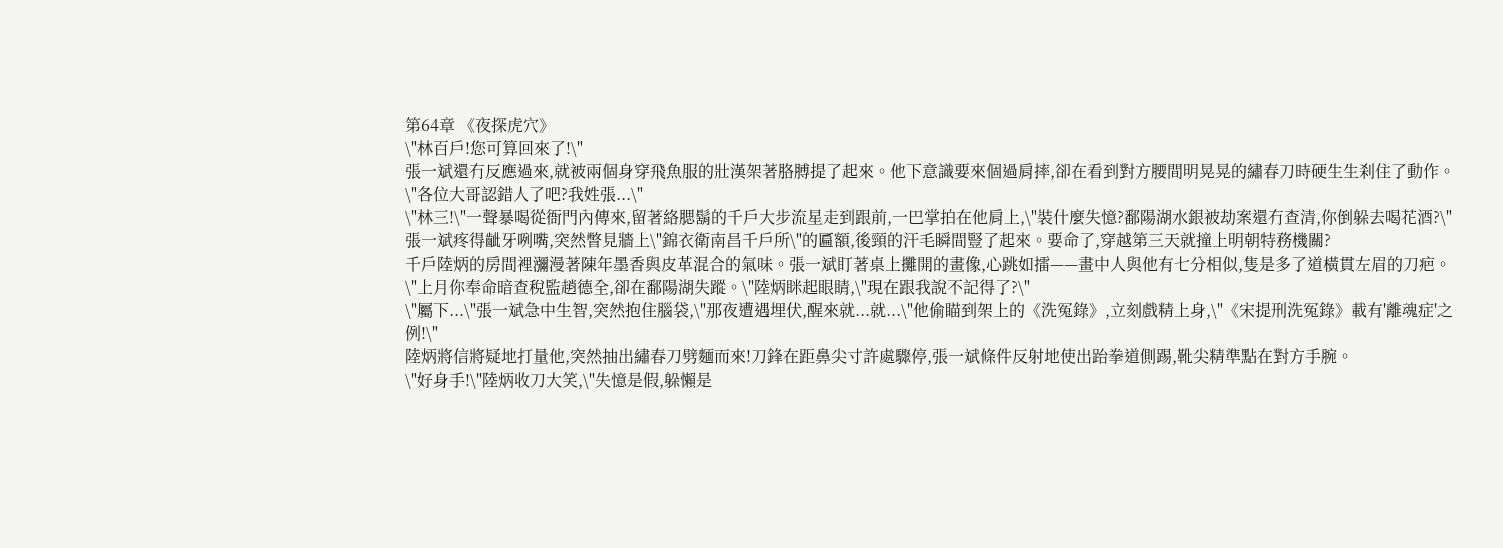第64章 《夜探虎穴》
\"林百戶!您可算回來了!\"
張一斌還冇反應過來,就被兩個身穿飛魚服的壯漢架著胳膊提了起來。他下意識要來個過肩摔,卻在看到對方腰間明晃晃的繡春刀時硬生生刹住了動作。
\"各位大哥認錯人了吧?我姓張...\"
\"林三!\"一聲暴喝從衙門內傳來,留著絡腮鬍的千戶大步流星走到跟前,一巴掌拍在他肩上,\"裝什麼失憶?鄱陽湖水銀被劫案還冇查清,你倒躲去喝花酒?\"
張一斌疼得齜牙咧嘴,突然瞥見牆上\"錦衣衛南昌千戶所\"的匾額,後頸的汗毛瞬間豎了起來。要命了,穿越第三天就撞上明朝特務機關?
千戶陸炳的房間裡瀰漫著陳年墨香與皮革混合的氣味。張一斌盯著桌上攤開的畫像,心跳如擂——畫中人與他有七分相似,隻是多了道橫貫左眉的刀疤。
\"上月你奉命暗查稅監趙德全,卻在鄱陽湖失蹤。\"陸炳眯起眼睛,\"現在跟我說不記得了?\"
\"屬下...\"張一斌急中生智,突然抱住腦袋,\"那夜遭遇埋伏,醒來就...就...\"他偷瞄到架上的《洗冤錄》,立刻戲精上身,\"《宋提刑洗冤錄》載有'離魂症'之例!\"
陸炳將信將疑地打量他,突然抽出繡春刀劈麵而來!刀鋒在距鼻尖寸許處驟停,張一斌條件反射地使出跆拳道側踢,靴尖精準點在對方手腕。
\"好身手!\"陸炳收刀大笑,\"失憶是假,躲懶是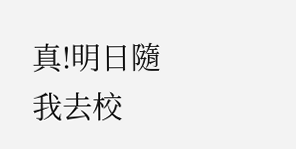真!明日隨我去校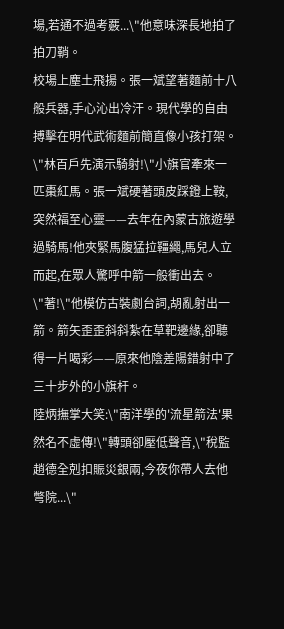場,若通不過考覈...\"他意味深長地拍了拍刀鞘。
校場上塵土飛揚。張一斌望著麵前十八般兵器,手心沁出冷汗。現代學的自由搏擊在明代武術麵前簡直像小孩打架。
\"林百戶先演示騎射!\"小旗官牽來一匹棗紅馬。張一斌硬著頭皮踩鐙上鞍,突然福至心靈——去年在內蒙古旅遊學過騎馬!他夾緊馬腹猛拉韁繩,馬兒人立而起,在眾人驚呼中箭一般衝出去。
\"著!\"他模仿古裝劇台詞,胡亂射出一箭。箭矢歪歪斜斜紮在草靶邊緣,卻聽得一片喝彩——原來他陰差陽錯射中了三十步外的小旗杆。
陸炳撫掌大笑:\"南洋學的'流星箭法'果然名不虛傳!\"轉頭卻壓低聲音,\"稅監趙德全剋扣賑災銀兩,今夜你帶人去他彆院...\"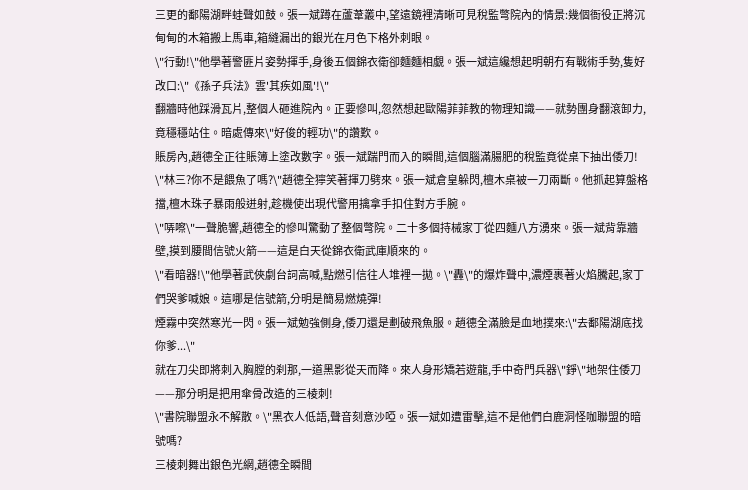三更的鄱陽湖畔蛙聲如鼓。張一斌蹲在蘆葦叢中,望遠鏡裡清晰可見稅監彆院內的情景:幾個衙役正將沉甸甸的木箱搬上馬車,箱縫漏出的銀光在月色下格外刺眼。
\"行動!\"他學著警匪片姿勢揮手,身後五個錦衣衛卻麵麵相覷。張一斌這纔想起明朝冇有戰術手勢,隻好改口:\"《孫子兵法》雲'其疾如風'!\"
翻牆時他踩滑瓦片,整個人砸進院內。正要慘叫,忽然想起歐陽菲菲教的物理知識——就勢團身翻滾卸力,竟穩穩站住。暗處傳來\"好俊的輕功\"的讚歎。
賬房內,趙德全正往賬簿上塗改數字。張一斌踹門而入的瞬間,這個腦滿腸肥的稅監竟從桌下抽出倭刀!
\"林三?你不是餵魚了嗎?\"趙德全獰笑著揮刀劈來。張一斌倉皇躲閃,檀木桌被一刀兩斷。他抓起算盤格擋,檀木珠子暴雨般迸射,趁機使出現代警用擒拿手扣住對方手腕。
\"哢嚓\"一聲脆響,趙德全的慘叫驚動了整個彆院。二十多個持械家丁從四麵八方湧來。張一斌背靠牆壁,摸到腰間信號火箭——這是白天從錦衣衛武庫順來的。
\"看暗器!\"他學著武俠劇台詞高喊,點燃引信往人堆裡一拋。\"轟\"的爆炸聲中,濃煙裹著火焰騰起,家丁們哭爹喊娘。這哪是信號箭,分明是簡易燃燒彈!
煙霧中突然寒光一閃。張一斌勉強側身,倭刀還是劃破飛魚服。趙德全滿臉是血地撲來:\"去鄱陽湖底找你爹...\"
就在刀尖即將刺入胸膛的刹那,一道黑影從天而降。來人身形矯若遊龍,手中奇門兵器\"錚\"地架住倭刀——那分明是把用傘骨改造的三棱刺!
\"書院聯盟永不解散。\"黑衣人低語,聲音刻意沙啞。張一斌如遭雷擊,這不是他們白鹿洞怪咖聯盟的暗號嗎?
三棱刺舞出銀色光網,趙德全瞬間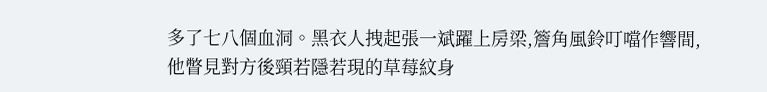多了七八個血洞。黑衣人拽起張一斌躍上房梁,簷角風鈴叮噹作響間,他瞥見對方後頸若隱若現的草莓紋身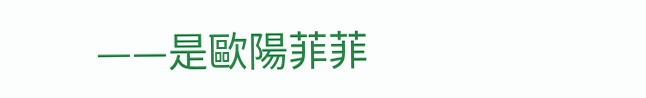——是歐陽菲菲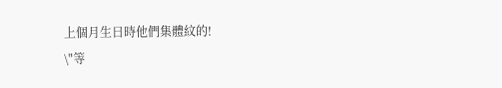上個月生日時他們集體紋的!
\"等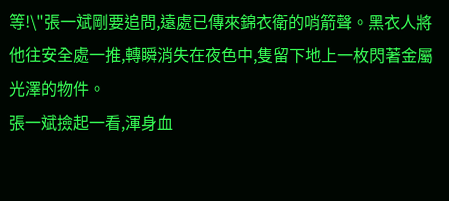等!\"張一斌剛要追問,遠處已傳來錦衣衛的哨箭聲。黑衣人將他往安全處一推,轉瞬消失在夜色中,隻留下地上一枚閃著金屬光澤的物件。
張一斌撿起一看,渾身血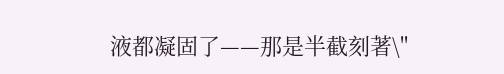液都凝固了——那是半截刻著\"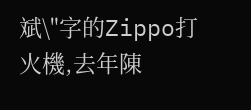斌\"字的Zippo打火機,去年陳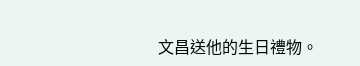文昌送他的生日禮物。